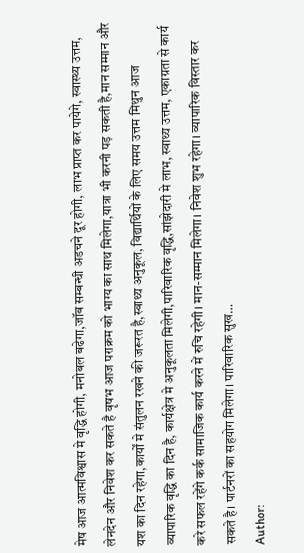मेष आज आत्मविश्वास मे वृद्धि होगी, मनोबल बढेगा,जॉब सम्बन्धी अडचने दूर होगी, लाभ प्राप्त कर पायेगे, स्वास्थ्य उत्तम, लेनदेन और निवेश कर सकते है वृषभ आज पराक्रम को भाग्य का साथ मिलेगा,यात्रा भी करनी पड़ सकती है,मान सम्मान और यश का दिन रहेगा,कार्यों मे संतुलन रखने की जरूरत है,स्वाथ्य अनुकूल, विद्यार्थियों के लिए समय उत्तम मिथुन आज व्यापारिक वृद्धि का दिन है, कार्यक्षेत्र मे अनुकूलता मिलेगी,पारिवारिक वृद्धि,सांझेदारी मे लाभ, स्वाथ्य उत्तम, एकाग्रता से कार्य करे सफल रहेंगे कर्क सामाजिक कार्य करने में रुचि रहेगी। मान-सम्मान मिलेगा। निवेश शुभ रहेगा। व्यापारिक विस्तार कर सकते है। पार्टनरों का सहयोग मिलेगा। पारिवारिक सुख…
Author: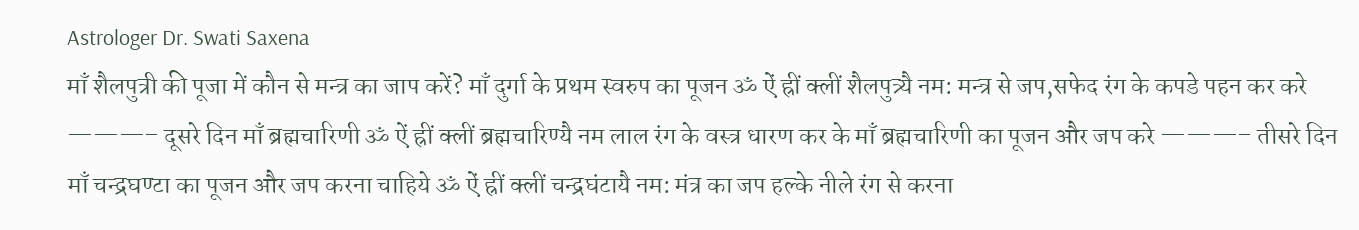Astrologer Dr. Swati Saxena
माँ शैलपुत्री की पूजा में कौन से मन्त्र का जाप करें? माँ दुर्गा के प्रथम स्वरुप का पूजन ॐ ऐं ह्रीं क्लीं शैलपुत्र्यै नम: मन्त्र से जप,सफेद रंग के कपडे पहन कर करे ———– दूसरे दिन माँ ब्रह्मचारिणी ॐ ऐं ह्रीं क्लीं ब्रह्मचारिण्यै नम लाल रंग के वस्त्र धारण कर के माँ ब्रह्मचारिणी का पूजन और जप करे ———– तीसरे दिन माँ चन्द्रघण्टा का पूजन और जप करना चाहिये ॐ ऐं ह्रीं क्लीं चन्द्रघंटायै नम: मंत्र का जप हल्के नीले रंग से करना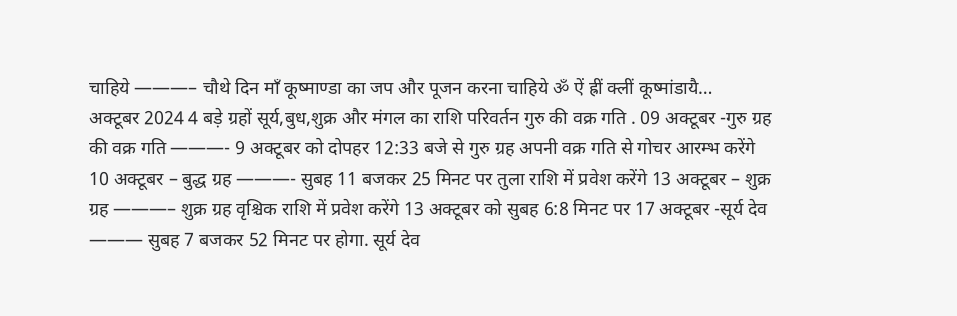चाहिये ———– चौथे दिन माँ कूष्माण्डा का जप और पूजन करना चाहिये ॐ ऐं ह्रीं क्लीं कूष्मांडायै…
अक्टूबर 2024 4 बड़े ग्रहों सूर्य,बुध,शुक्र और मंगल का राशि परिवर्तन गुरु की वक्र गति . 09 अक्टूबर -गुरु ग्रह की वक्र गति ———- 9 अक्टूबर को दोपहर 12:33 बजे से गुरु ग्रह अपनी वक्र गति से गोचर आरम्भ करेंगे 10 अक्टूबर – बुद्ध ग्रह ———- सुबह 11 बजकर 25 मिनट पर तुला राशि में प्रवेश करेंगे 13 अक्टूबर – शुक्र ग्रह ———– शुक्र ग्रह वृश्चिक राशि में प्रवेश करेंगे 13 अक्टूबर को सुबह 6:8 मिनट पर 17 अक्टूबर -सूर्य देव ——— सुबह 7 बजकर 52 मिनट पर होगा. सूर्य देव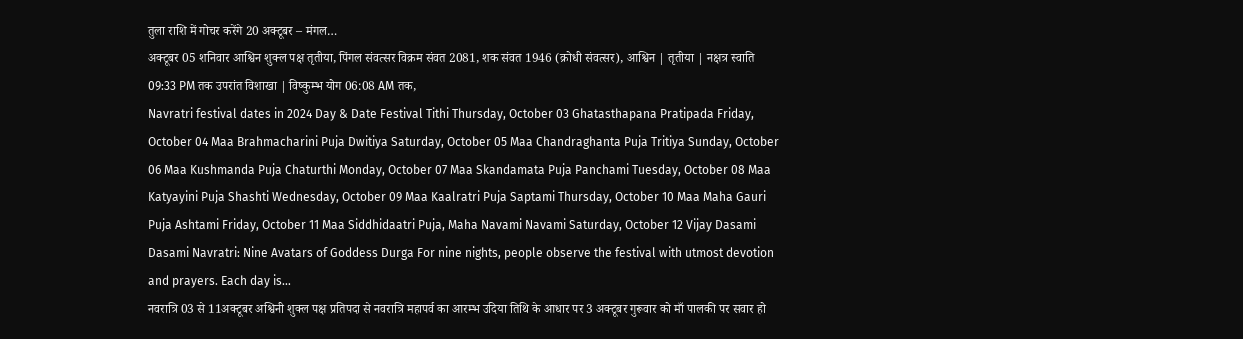तुला राशि में गोचर करेंगे 20 अक्टूबर – मंगल…
अक्टूबर 05 शनिवार आश्विन शुक्ल पक्ष तृतीया, पिंगल संवत्सर विक्रम संवत 2081, शक संवत 1946 (क्रोधी संवत्सर), आश्विन | तृतीया | नक्षत्र स्वाति 09:33 PM तक उपरांत विशाखा | विष्कुम्भ योग 06:08 AM तक,
Navratri festival dates in 2024 Day & Date Festival Tithi Thursday, October 03 Ghatasthapana Pratipada Friday, October 04 Maa Brahmacharini Puja Dwitiya Saturday, October 05 Maa Chandraghanta Puja Tritiya Sunday, October 06 Maa Kushmanda Puja Chaturthi Monday, October 07 Maa Skandamata Puja Panchami Tuesday, October 08 Maa Katyayini Puja Shashti Wednesday, October 09 Maa Kaalratri Puja Saptami Thursday, October 10 Maa Maha Gauri Puja Ashtami Friday, October 11 Maa Siddhidaatri Puja, Maha Navami Navami Saturday, October 12 Vijay Dasami Dasami Navratri: Nine Avatars of Goddess Durga For nine nights, people observe the festival with utmost devotion and prayers. Each day is…
नवरात्रि 03 से 11अक्टूबर अश्विनी शुक्ल पक्ष प्रतिपदा से नवरात्रि महापर्व का आरम्भ उदिया तिथि के आधार पर 3 अक्टूबर गुरूवार को माँ पालकी पर सवार हो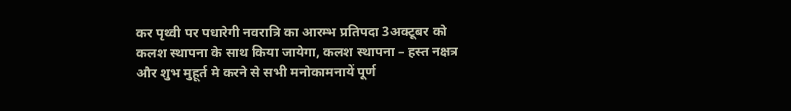कर पृथ्वी पर पधारेगी नवरात्रि का आरम्भ प्रतिपदा 3अक्टूबर को कलश स्थापना के साथ किया जायेगा, कलश स्थापना – हस्त नक्षत्र और शुभ मुहूर्त मे करने से सभी मनोकामनायें पूर्ण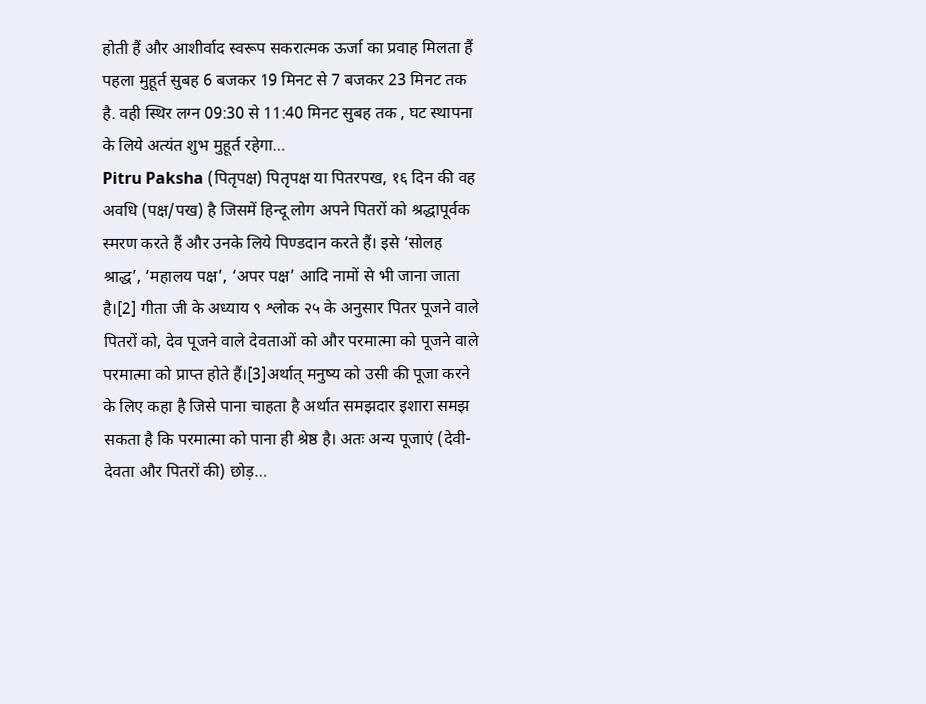होती हैं और आशीर्वाद स्वरूप सकरात्मक ऊर्जा का प्रवाह मिलता हैं पहला मुहूर्त सुबह 6 बजकर 19 मिनट से 7 बजकर 23 मिनट तक है. वही स्थिर लग्न 09:30 से 11:40 मिनट सुबह तक , घट स्थापना के लिये अत्यंत शुभ मुहूर्त रहेगा…
Pitru Paksha (पितृपक्ष) पितृपक्ष या पितरपख, १६ दिन की वह अवधि (पक्ष/पख) है जिसमें हिन्दू लोग अपने पितरों को श्रद्धापूर्वक स्मरण करते हैं और उनके लिये पिण्डदान करते हैं। इसे ‘सोलह श्राद्ध’, ‘महालय पक्ष’, ‘अपर पक्ष’ आदि नामों से भी जाना जाता है।[2] गीता जी के अध्याय ९ श्लोक २५ के अनुसार पितर पूजने वाले पितरों को, देव पूजने वाले देवताओं को और परमात्मा को पूजने वाले परमात्मा को प्राप्त होते हैं।[3]अर्थात् मनुष्य को उसी की पूजा करने के लिए कहा है जिसे पाना चाहता है अर्थात समझदार इशारा समझ सकता है कि परमात्मा को पाना ही श्रेष्ठ है। अतः अन्य पूजाएं (देवी-देवता और पितरों की) छोड़…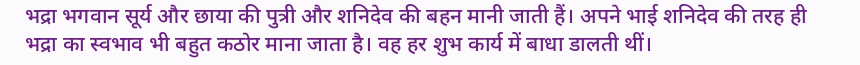भद्रा भगवान सूर्य और छाया की पुत्री और शनिदेव की बहन मानी जाती हैं। अपने भाई शनिदेव की तरह ही भद्रा का स्वभाव भी बहुत कठोर माना जाता है। वह हर शुभ कार्य में बाधा डालती थीं।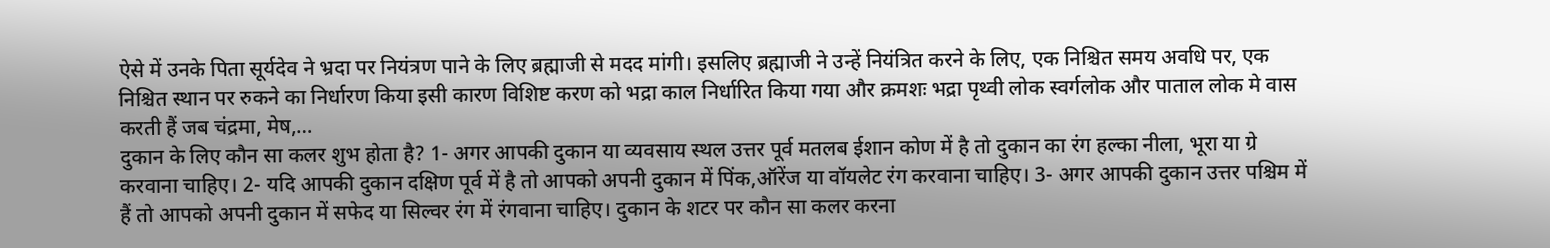ऐसे में उनके पिता सूर्यदेव ने भ्रदा पर नियंत्रण पाने के लिए ब्रह्माजी से मदद मांगी। इसलिए ब्रह्माजी ने उन्हें नियंत्रित करने के लिए, एक निश्चित समय अवधि पर, एक निश्चित स्थान पर रुकने का निर्धारण किया इसी कारण विशिष्ट करण को भद्रा काल निर्धारित किया गया और क्रमशः भद्रा पृथ्वी लोक स्वर्गलोक और पाताल लोक मे वास करती हैं जब चंद्रमा, मेष,…
दुकान के लिए कौन सा कलर शुभ होता है? 1- अगर आपकी दुकान या व्यवसाय स्थल उत्तर पूर्व मतलब ईशान कोण में है तो दुकान का रंग हल्का नीला, भूरा या ग्रे करवाना चाहिए। 2- यदि आपकी दुकान दक्षिण पूर्व में है तो आपको अपनी दुकान में पिंक,ऑरेंज या वॉयलेट रंग करवाना चाहिए। 3- अगर आपकी दुकान उत्तर पश्चिम में हैं तो आपको अपनी दुकान में सफेद या सिल्वर रंग में रंगवाना चाहिए। दुकान के शटर पर कौन सा कलर करना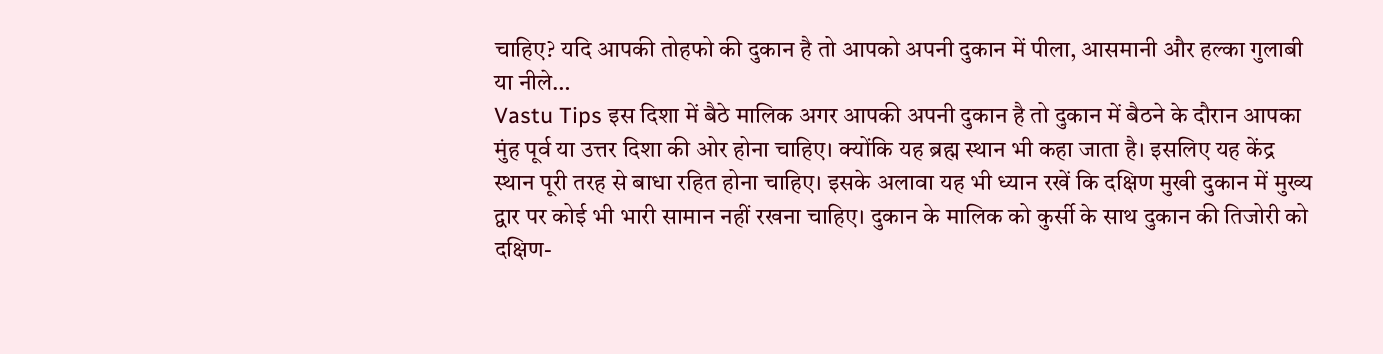चाहिए? यदि आपकी तोहफो की दुकान है तो आपको अपनी दुकान में पीला, आसमानी और हल्का गुलाबी या नीले…
Vastu Tips इस दिशा में बैठे मालिक अगर आपकी अपनी दुकान है तो दुकान में बैठने के दौरान आपका मुंह पूर्व या उत्तर दिशा की ओर होना चाहिए। क्योंकि यह ब्रह्म स्थान भी कहा जाता है। इसलिए यह केंद्र स्थान पूरी तरह से बाधा रहित होना चाहिए। इसके अलावा यह भी ध्यान रखें कि दक्षिण मुखी दुकान में मुख्य द्वार पर कोई भी भारी सामान नहीं रखना चाहिए। दुकान के मालिक को कुर्सी के साथ दुकान की तिजोरी को दक्षिण-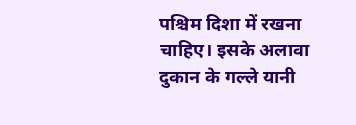पश्चिम दिशा में रखना चाहिए। इसके अलावा दुकान के गल्ले यानी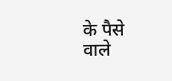के पैसे वाले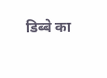डिब्बे का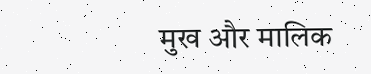मुख और मालिक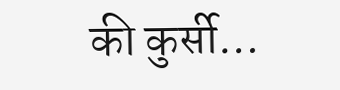की कुर्सी…